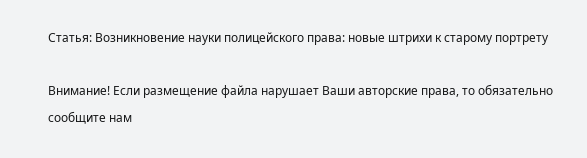Статья: Возникновение науки полицейского права: новые штрихи к старому портрету

Внимание! Если размещение файла нарушает Ваши авторские права, то обязательно сообщите нам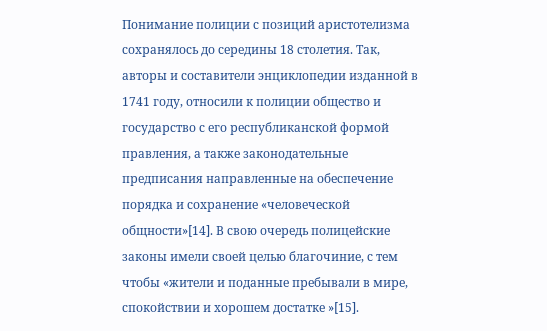Понимание полиции с позиций аристотелизма сохранялось до середины 18 столетия. Так, авторы и составители энциклопедии изданной в 1741 году, относили к полиции общество и государство с его республиканской формой правления, а также законодательные предписания направленные на обеспечение порядка и сохранение «человеческой общности»[14]. В свою очередь полицейские законы имели своей целью благочиние, с тем чтобы «жители и поданные пребывали в мире, спокойствии и хорошем достатке »[15].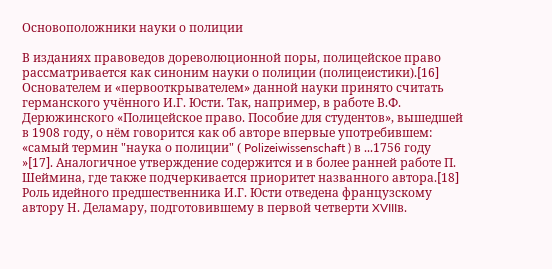Основоположники науки о полиции

В изданиях правоведов дореволюционной поры, полицейское право рассматривается как синоним науки о полиции (полицеистики).[16] Основателем и «первооткрывателем» данной науки принято считать германского учённого И.Г. Юсти. Так, например, в работе В.Ф. Дерюжинского «Полицейское право. Пособие для студентов», вышедшей в 1908 году, о нём говорится как об авторе впервые употребившем: «самый термин "наука о полиции" ( Polizeiwissenschaft ) в ...1756 году »[17]. Аналогичное утверждение содержится и в более ранней работе П. Шеймина, где также подчеркивается приоритет названного автора.[18] Роль идейного предшественника И.Г. Юсти отведена французскому автору Н. Деламару, подготовившему в первой четверти XVIIIв.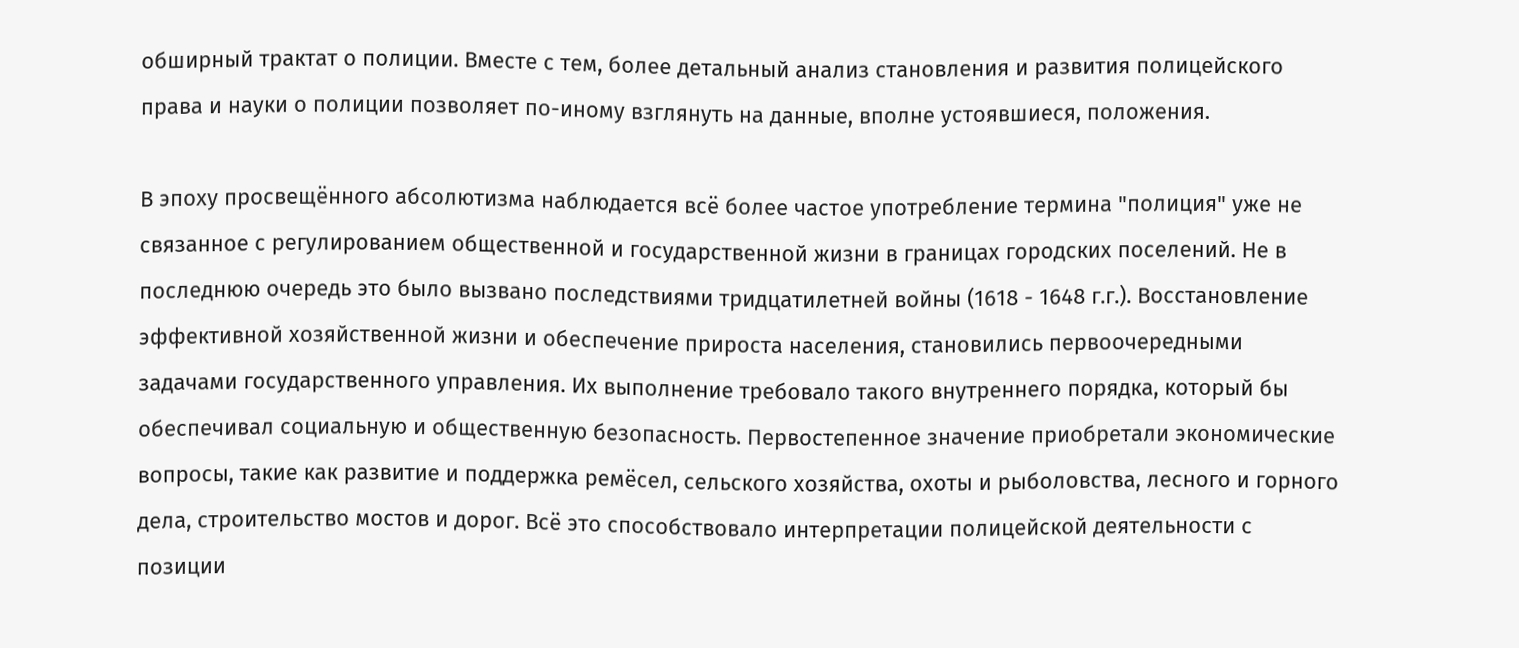обширный трактат о полиции. Вместе с тем, более детальный анализ становления и развития полицейского права и науки о полиции позволяет по-иному взглянуть на данные, вполне устоявшиеся, положения.

В эпоху просвещённого абсолютизма наблюдается всё более частое употребление термина "полиция" уже не связанное с регулированием общественной и государственной жизни в границах городских поселений. Не в последнюю очередь это было вызвано последствиями тридцатилетней войны (1618 - 1648 г.г.). Восстановление эффективной хозяйственной жизни и обеспечение прироста населения, становились первоочередными задачами государственного управления. Их выполнение требовало такого внутреннего порядка, который бы обеспечивал социальную и общественную безопасность. Первостепенное значение приобретали экономические вопросы, такие как развитие и поддержка ремёсел, сельского хозяйства, охоты и рыболовства, лесного и горного дела, строительство мостов и дорог. Всё это способствовало интерпретации полицейской деятельности с позиции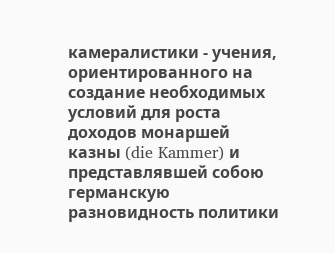камералистики - учения, ориентированного на создание необходимых условий для роста доходов монаршей казны (die Kammer) и представлявшей собою германскую разновидность политики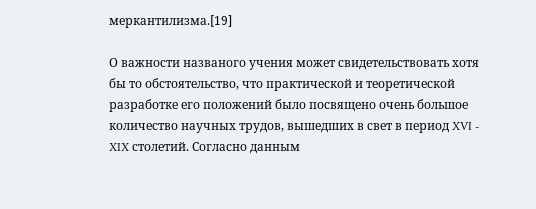меркантилизма.[19]

О важности названого учения может свидетельствовать хотя бы то обстоятельство, что практической и теоретической разработке его положений было посвящено очень большое количество научных трудов, вышедших в свет в период XVI - XIX столетий. Согласно данным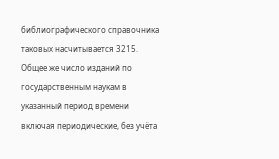библиографического справочника таковых насчитывается 3215. Общее же число изданий по государственным наукам в указанный период времени включая периодические, без учёта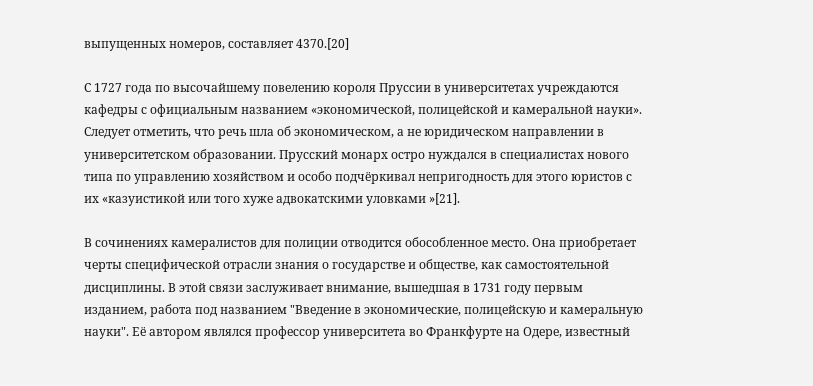выпущенных номеров, составляет 4370.[20]

С 1727 года по высочайшему повелению короля Пруссии в университетах учреждаются кафедры с официальным названием «экономической, полицейской и камеральной науки». Следует отметить, что речь шла об экономическом, а не юридическом направлении в университетском образовании. Прусский монарх остро нуждался в специалистах нового типа по управлению хозяйством и особо подчёркивал непригодность для этого юристов с их «казуистикой или того хуже адвокатскими уловками »[21].

В сочинениях камералистов для полиции отводится обособленное место. Она приобретает черты специфической отрасли знания о государстве и обществе, как самостоятельной дисциплины. В этой связи заслуживает внимание, вышедшая в 1731 году первым изданием, работа под названием "Введение в экономические, полицейскую и камеральную науки". Её автором являлся профессор университета во Франкфурте на Одере, известный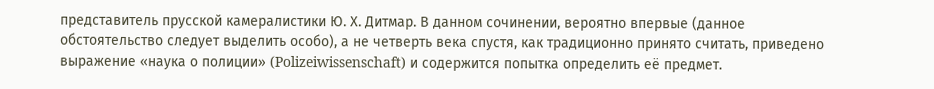представитель прусской камералистики Ю. Х. Дитмар. В данном сочинении, вероятно впервые (данное обстоятельство следует выделить особо), а не четверть века спустя, как традиционно принято считать, приведено выражение «наука о полиции» (Polizeiwissenschaft) и содержится попытка определить её предмет.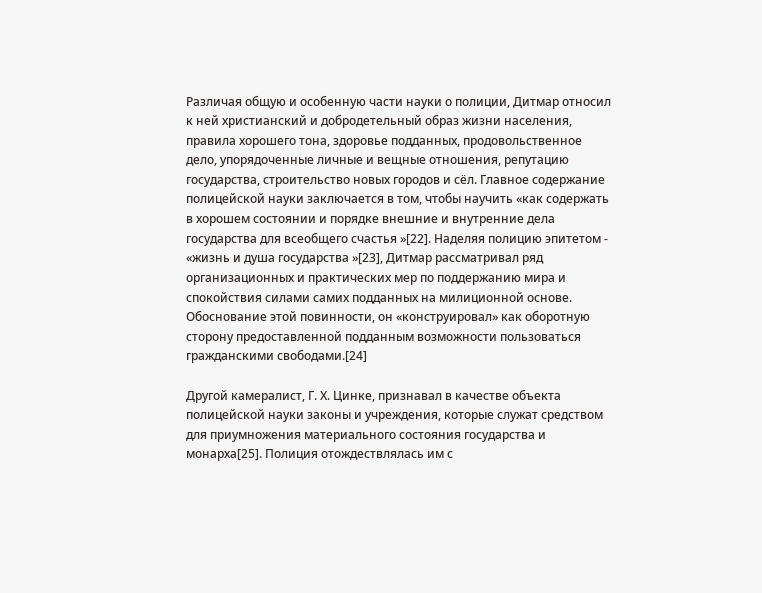Различая общую и особенную части науки о полиции, Дитмар относил к ней христианский и добродетельный образ жизни населения, правила хорошего тона, здоровье подданных, продовольственное дело, упорядоченные личные и вещные отношения, репутацию государства, строительство новых городов и сёл. Главное содержание полицейской науки заключается в том, чтобы научить «как содержать в хорошем состоянии и порядке внешние и внутренние дела государства для всеобщего счастья »[22]. Наделяя полицию эпитетом - «жизнь и душа государства »[23], Дитмар рассматривал ряд организационных и практических мер по поддержанию мира и спокойствия силами самих подданных на милиционной основе. Обоснование этой повинности, он «конструировал» как оборотную сторону предоставленной подданным возможности пользоваться гражданскими свободами.[24]

Другой камералист, Г. Х. Цинке, признавал в качестве объекта полицейской науки законы и учреждения, которые служат средством для приумножения материального состояния государства и монарха[25]. Полиция отождествлялась им с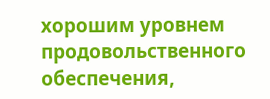хорошим уровнем продовольственного обеспечения,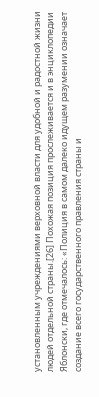установленным учреждениями верховной власти для удобной и радостной жизни людей отдельной страны.[26] Похожая позиция прослеживается и в энциклопедии Яблонски, где отмечалось: «Полиция в самом далеко идущем разумении означает создание всего государственного правления страны и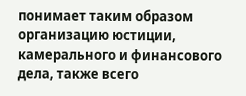понимает таким образом организацию юстиции, камерального и финансового дела, также всего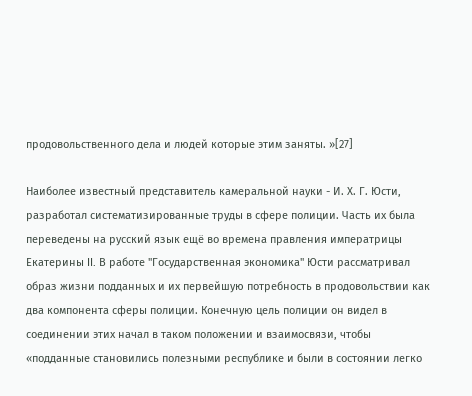продовольственного дела и людей которые этим заняты. »[27]

Наиболее известный представитель камеральной науки - И. Х. Г. Юсти, разработал систематизированные труды в сфере полиции. Часть их была переведены на русский язык ещё во времена правления императрицы Екатерины II. В работе "Государственная экономика" Юсти рассматривал образ жизни подданных и их первейшую потребность в продовольствии как два компонента сферы полиции. Конечную цель полиции он видел в соединении этих начал в таком положении и взаимосвязи, чтобы «подданные становились полезными республике и были в состоянии легко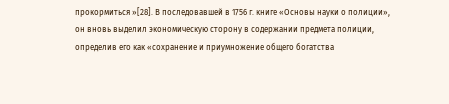прокормиться »[28]. В последовавшей в 1756 г. книге «Основы науки о полиции», он вновь выделил экономическую сторону в содержании предмета полиции, определив его как «сохранение и приумножение общего богатства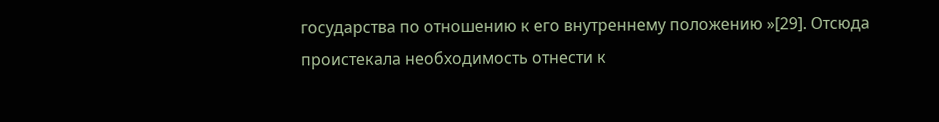государства по отношению к его внутреннему положению »[29]. Отсюда проистекала необходимость отнести к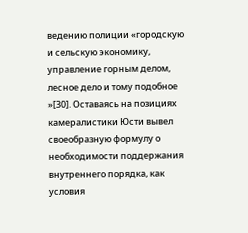ведению полиции «городскую и сельскую экономику, управление горным делом, лесное дело и тому подобное »[30]. Оставаясь на позициях камералистики Юсти вывел своеобразную формулу о необходимости поддержания внутреннего порядка, как условия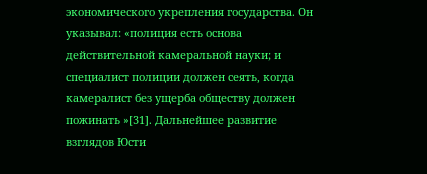экономического укрепления государства. Он указывал: «полиция есть основа действительной камеральной науки; и специалист полиции должен сеять, когда камералист без ущерба обществу должен пожинать »[31]. Дальнейшее развитие взглядов Юсти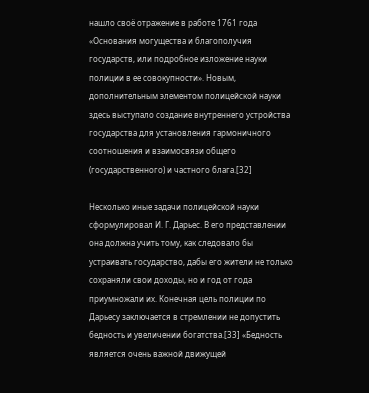нашло своё отражение в работе 1761 года «Основания могущества и благополучия государств, или подробное изложение науки полиции в ее совокупности». Новым, дополнительным элементом полицейской науки здесь выступало создание внутреннего устройства государства для установления гармоничного соотношения и взаимосвязи общего (государственного) и частного блага.[32]

Несколько иные задачи полицейской науки сформулировал И. Г. Дарьес. В его представлении она должна учить тому, как следовало бы устраивать государство, дабы его жители не только сохраняли свои доходы, но и год от года приумножали их. Конечная цель полиции по Дарьесу заключается в стремлении не допустить бедность и увеличении богатства.[33] «Бедность является очень важной движущей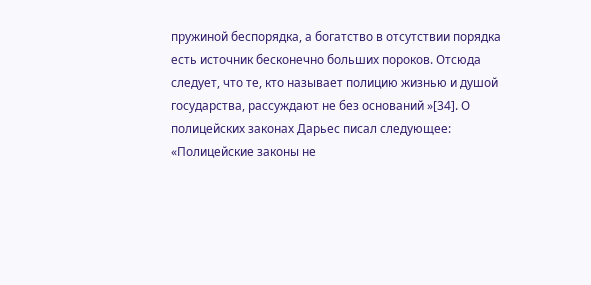пружиной беспорядка, а богатство в отсутствии порядка есть источник бесконечно больших пороков. Отсюда следует, что те, кто называет полицию жизнью и душой государства, рассуждают не без оснований »[34]. О полицейских законах Дарьес писал следующее: «Полицейские законы не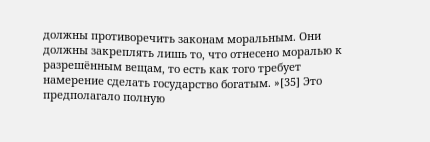должны противоречить законам моральным. Они должны закреплять лишь то, что отнесено моралью к разрешённым вещам, то есть как того требует намерение сделать государство богатым. »[35] Это предполагало полную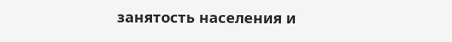занятость населения и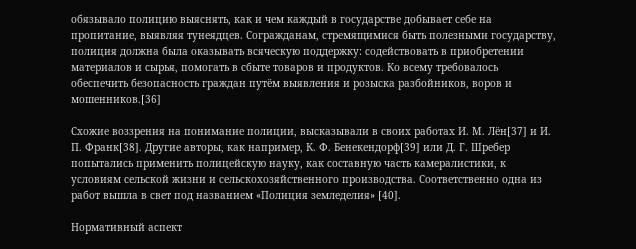обязывало полицию выяснять, как и чем каждый в государстве добывает себе на пропитание, выявляя тунеядцев. Согражданам, стремящимися быть полезными государству, полиция должна была оказывать всяческую поддержку: содействовать в приобретении материалов и сырья, помогать в сбыте товаров и продуктов. Ко всему требовалось обеспечить безопасность граждан путём выявления и розыска разбойников, воров и мошенников.[36]

Схожие воззрения на понимание полиции, высказывали в своих работах И. М. Лён[37] и И. П. Франк[38]. Другие авторы, как например, К. Ф. Бенекендорф[39] или Д. Г. Шребер попытались применить полицейскую науку, как составную часть камералистики, к условиям сельской жизни и сельскохозяйственного производства. Соответственно одна из работ вышла в свет под названием «Полиция земледелия» [40].

Нормативный аспект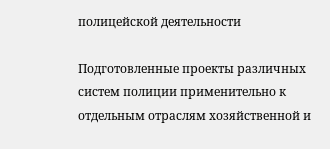полицейской деятельности

Подготовленные проекты различных систем полиции применительно к отдельным отраслям хозяйственной и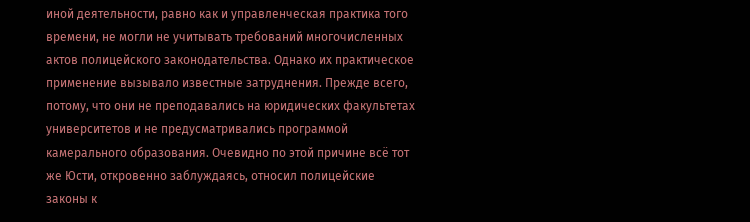иной деятельности, равно как и управленческая практика того времени, не могли не учитывать требований многочисленных актов полицейского законодательства. Однако их практическое применение вызывало известные затруднения. Прежде всего, потому, что они не преподавались на юридических факультетах университетов и не предусматривались программой камерального образования. Очевидно по этой причине всё тот же Юсти, откровенно заблуждаясь, относил полицейские законы к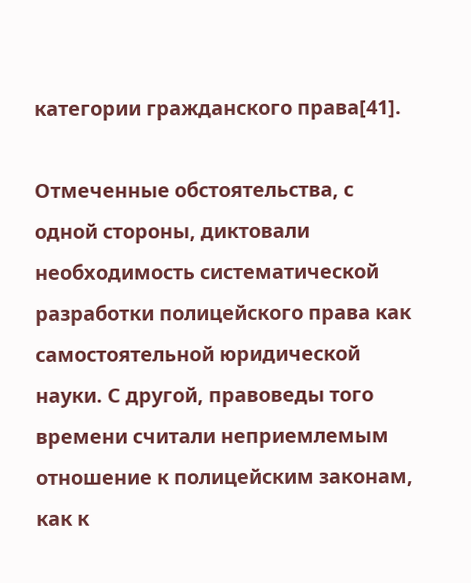категории гражданского права[41].

Отмеченные обстоятельства, с одной стороны, диктовали необходимость систематической разработки полицейского права как самостоятельной юридической науки. С другой, правоведы того времени считали неприемлемым отношение к полицейским законам, как к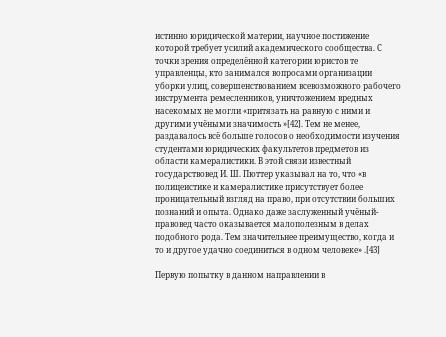истинно юридической материи, научное постижение которой требует усилий академического сообщества. С точки зрения определённой категории юристов те управленцы, кто занимался вопросами организации уборки улиц, совершенствованием всевозможного рабочего инструмента ремесленников, уничтожением вредных насекомых не могли «притязать на равную с ними и другими учёными значимость »[42]. Тем не менее, раздавалось всё больше голосов о необходимости изучения студентами юридических факультетов предметов из области камералистики. В этой связи известный государствовед И. Ш. Пюттер указывал на то, что «в полицеистике и камералистике присутствует более проницательный взгляд на право, при отсутствии больших познаний и опыта. Однако даже заслуженный учёный-правовед часто оказывается малополезным в делах подобного рода. Тем значительнее преимущество, когда и то и другое удачно соединиться в одном человеке» .[43]

Первую попытку в данном направлении в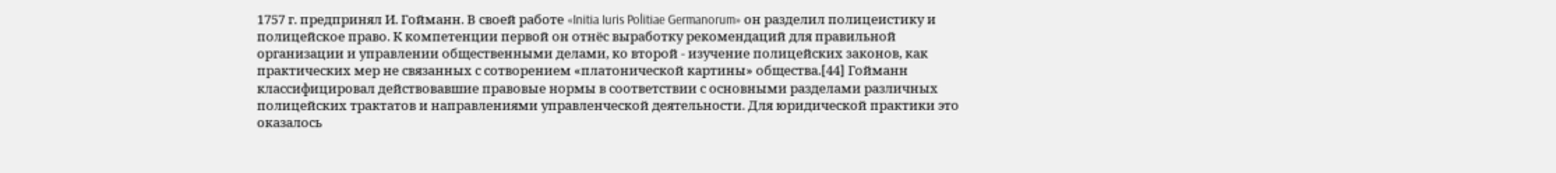1757 г. предпринял И. Гойманн. В своей работе «Initia Iuris Politiae Germanorum» он разделил полицеистику и полицейское право. К компетенции первой он отнёс выработку рекомендаций для правильной организации и управлении общественными делами, ко второй - изучение полицейских законов, как практических мер не связанных с сотворением «платонической картины» общества.[44] Гойманн классифицировал действовавшие правовые нормы в соответствии с основными разделами различных полицейских трактатов и направлениями управленческой деятельности. Для юридической практики это оказалось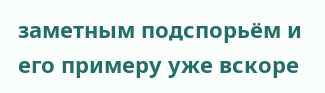заметным подспорьём и его примеру уже вскоре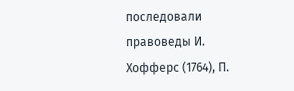последовали правоведы И. Хофферс (1764), П.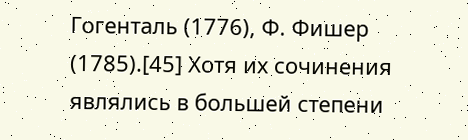Гогенталь (1776), Ф. Фишер (1785).[45] Хотя их сочинения являлись в большей степени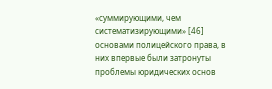«суммирующими, чем систематизирующими» [46] основами полицейского права, в них впервые были затронуты проблемы юридических основ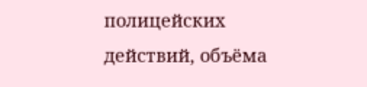полицейских действий, объёма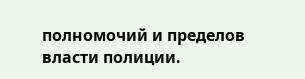полномочий и пределов власти полиции.